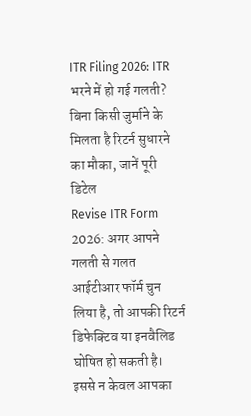ITR Filing 2026: ITR भरने में हो गई गलती? बिना किसी जुर्माने के मिलता है रिटर्न सुधारने का मौका, जानें पूरी डिटेल
Revise ITR Form 2026: अगर आपने गलती से गलत आईटीआर फॉर्म चुन लिया है, तो आपकी रिटर्न डिफेक्टिव या इनवैलिड घोषित हो सकती है। इससे न केवल आपका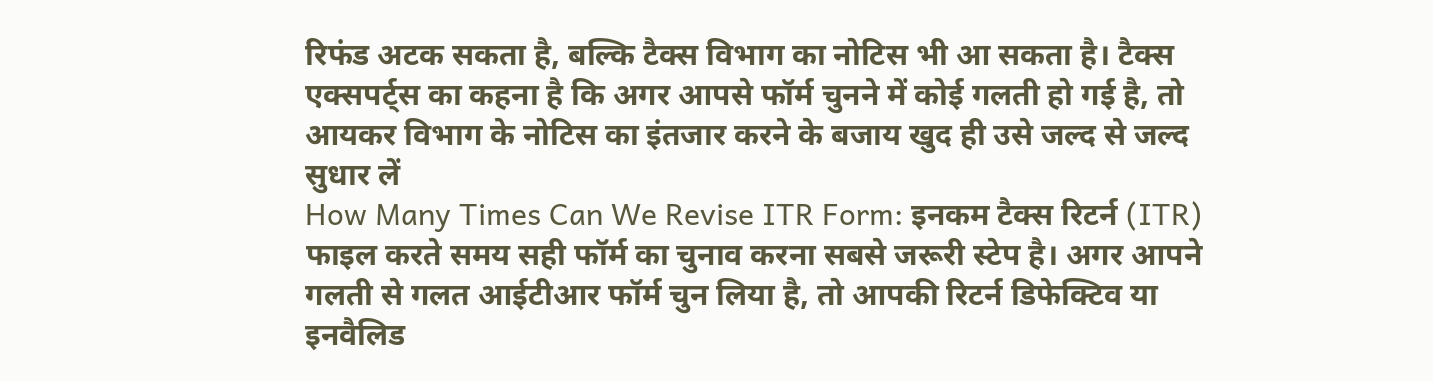रिफंड अटक सकता है, बल्कि टैक्स विभाग का नोटिस भी आ सकता है। टैक्स एक्सपर्ट्स का कहना है कि अगर आपसे फॉर्म चुनने में कोई गलती हो गई है, तो आयकर विभाग के नोटिस का इंतजार करने के बजाय खुद ही उसे जल्द से जल्द सुधार लें
How Many Times Can We Revise ITR Form: इनकम टैक्स रिटर्न (ITR) फाइल करते समय सही फॉर्म का चुनाव करना सबसे जरूरी स्टेप है। अगर आपने गलती से गलत आईटीआर फॉर्म चुन लिया है, तो आपकी रिटर्न डिफेक्टिव या इनवैलिड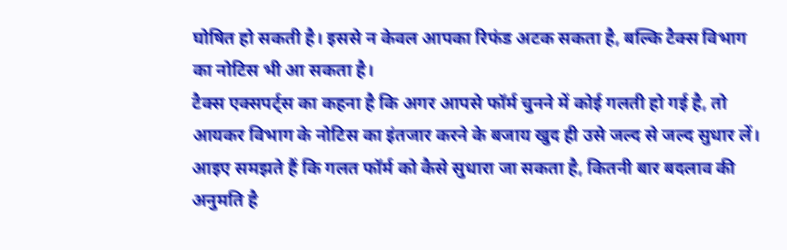घोषित हो सकती है। इससे न केवल आपका रिफंड अटक सकता है, बल्कि टैक्स विभाग का नोटिस भी आ सकता है।
टैक्स एक्सपर्ट्स का कहना है कि अगर आपसे फॉर्म चुनने में कोई गलती हो गई है, तो आयकर विभाग के नोटिस का इंतजार करने के बजाय खुद ही उसे जल्द से जल्द सुधार लें। आइए समझते हैं कि गलत फॉर्म को कैसे सुधारा जा सकता है, कितनी बार बदलाव की अनुमति है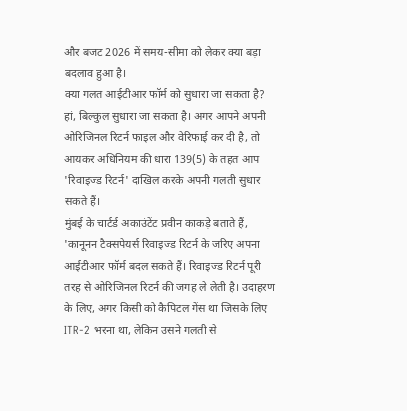और बजट 2026 में समय-सीमा को लेकर क्या बड़ा बदलाव हुआ है।
क्या गलत आईटीआर फॉर्म को सुधारा जा सकता है?
हां, बिल्कुल सुधारा जा सकता है। अगर आपने अपनी ओरिजिनल रिटर्न फाइल और वेरिफाई कर दी है, तो आयकर अधिनियम की धारा 139(5) के तहत आप 'रिवाइज्ड रिटर्न' दाखिल करके अपनी गलती सुधार सकते हैं।
मुंबई के चार्टर्ड अकाउंटेंट प्रवीन काकड़े बताते हैं, 'कानूनन टैक्सपेयर्स रिवाइज्ड रिटर्न के जरिए अपना आईटीआर फॉर्म बदल सकते हैं। रिवाइज्ड रिटर्न पूरी तरह से ओरिजिनल रिटर्न की जगह ले लेती है। उदाहरण के लिए, अगर किसी को कैपिटल गेंस था जिसके लिए ITR-2 भरना था, लेकिन उसने गलती से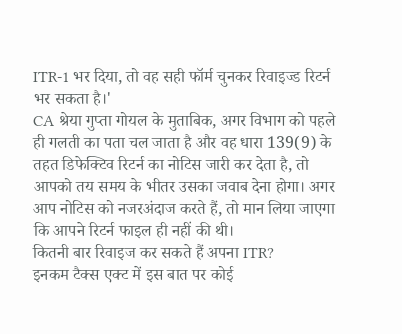ITR-1 भर दिया, तो वह सही फॉर्म चुनकर रिवाइज्ड रिटर्न भर सकता है।'
CA श्रेया गुप्ता गोयल के मुताबिक, अगर विभाग को पहले ही गलती का पता चल जाता है और वह धारा 139(9) के तहत डिफेक्टिव रिटर्न का नोटिस जारी कर देता है, तो आपको तय समय के भीतर उसका जवाब देना होगा। अगर आप नोटिस को नजरअंदाज करते हैं, तो मान लिया जाएगा कि आपने रिटर्न फाइल ही नहीं की थी।
कितनी बार रिवाइज कर सकते हैं अपना ITR?
इनकम टैक्स एक्ट में इस बात पर कोई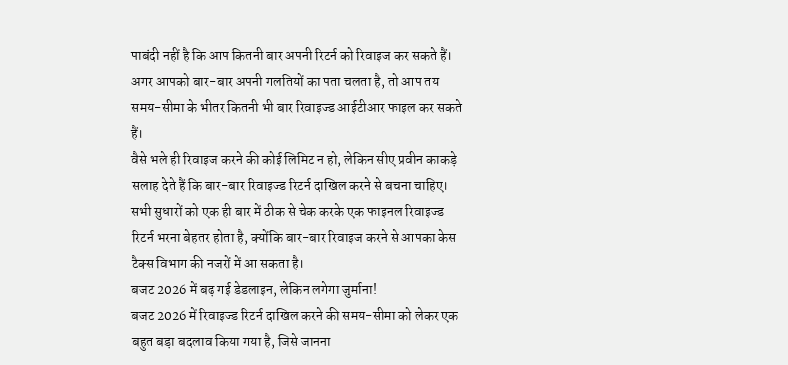पाबंदी नहीं है कि आप कितनी बार अपनी रिटर्न को रिवाइज कर सकते हैं। अगर आपको बार-बार अपनी गलतियों का पता चलता है, तो आप तय समय-सीमा के भीतर कितनी भी बार रिवाइज्ड आईटीआर फाइल कर सकते हैं।
वैसे भले ही रिवाइज करने की कोई लिमिट न हो, लेकिन सीए प्रवीन काकड़े सलाह देते हैं कि बार-बार रिवाइज्ड रिटर्न दाखिल करने से बचना चाहिए। सभी सुधारों को एक ही बार में ठीक से चेक करके एक फाइनल रिवाइज्ड रिटर्न भरना बेहतर होता है, क्योंकि बार-बार रिवाइज करने से आपका केस टैक्स विभाग की नजरों में आ सकता है।
बजट 2026 में बढ़ गई डेडलाइन, लेकिन लगेगा जुर्माना!
बजट 2026 में रिवाइज्ड रिटर्न दाखिल करने की समय-सीमा को लेकर एक बहुत बड़ा बदलाव किया गया है, जिसे जानना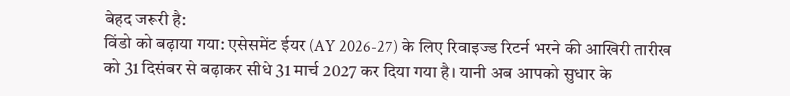बेहद जरूरी है:
विंडो को बढ़ाया गया: एसेसमेंट ईयर (AY 2026-27) के लिए रिवाइज्ड रिटर्न भरने की आखिरी तारीख को 31 दिसंबर से बढ़ाकर सीधे 31 मार्च 2027 कर दिया गया है। यानी अब आपको सुधार के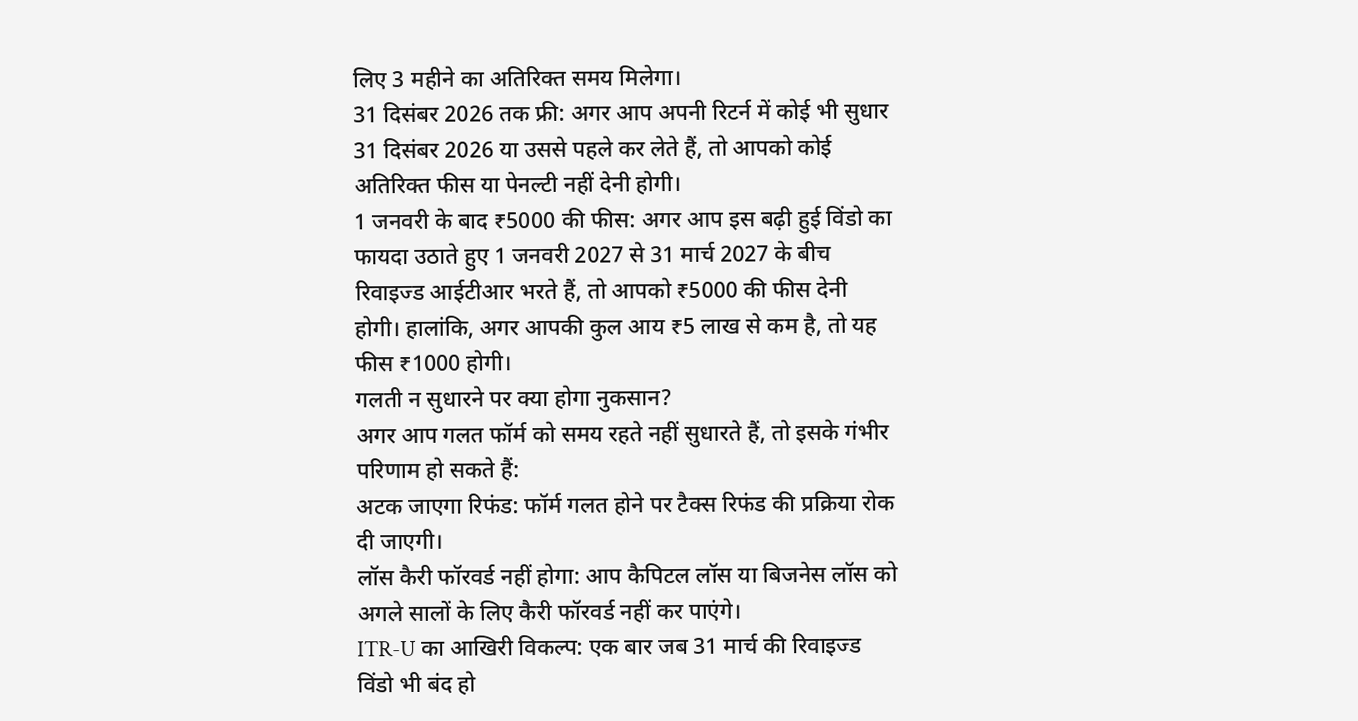लिए 3 महीने का अतिरिक्त समय मिलेगा।
31 दिसंबर 2026 तक फ्री: अगर आप अपनी रिटर्न में कोई भी सुधार 31 दिसंबर 2026 या उससे पहले कर लेते हैं, तो आपको कोई अतिरिक्त फीस या पेनल्टी नहीं देनी होगी।
1 जनवरी के बाद ₹5000 की फीस: अगर आप इस बढ़ी हुई विंडो का फायदा उठाते हुए 1 जनवरी 2027 से 31 मार्च 2027 के बीच रिवाइज्ड आईटीआर भरते हैं, तो आपको ₹5000 की फीस देनी होगी। हालांकि, अगर आपकी कुल आय ₹5 लाख से कम है, तो यह फीस ₹1000 होगी।
गलती न सुधारने पर क्या होगा नुकसान?
अगर आप गलत फॉर्म को समय रहते नहीं सुधारते हैं, तो इसके गंभीर परिणाम हो सकते हैं:
अटक जाएगा रिफंड: फॉर्म गलत होने पर टैक्स रिफंड की प्रक्रिया रोक दी जाएगी।
लॉस कैरी फॉरवर्ड नहीं होगा: आप कैपिटल लॉस या बिजनेस लॉस को अगले सालों के लिए कैरी फॉरवर्ड नहीं कर पाएंगे।
ITR-U का आखिरी विकल्प: एक बार जब 31 मार्च की रिवाइज्ड विंडो भी बंद हो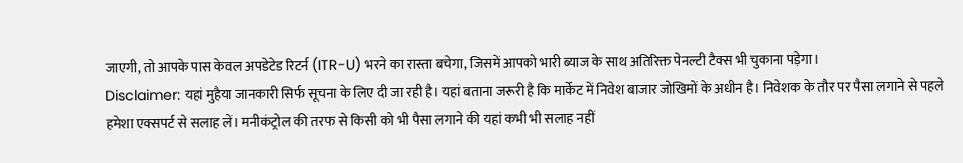जाएगी, तो आपके पास केवल अपडेटेड रिटर्न (ITR-U) भरने का रास्ता बचेगा, जिसमें आपको भारी ब्याज के साथ अतिरिक्त पेनल्टी टैक्स भी चुकाना पड़ेगा।
Disclaimer: यहां मुहैया जानकारी सिर्फ सूचना के लिए दी जा रही है। यहां बताना जरूरी है कि मार्केट में निवेश बाजार जोखिमों के अधीन है। निवेशक के तौर पर पैसा लगाने से पहले हमेशा एक्सपर्ट से सलाह लें। मनीकंट्रोल की तरफ से किसी को भी पैसा लगाने की यहां कभी भी सलाह नहीं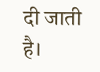दी जाती है।